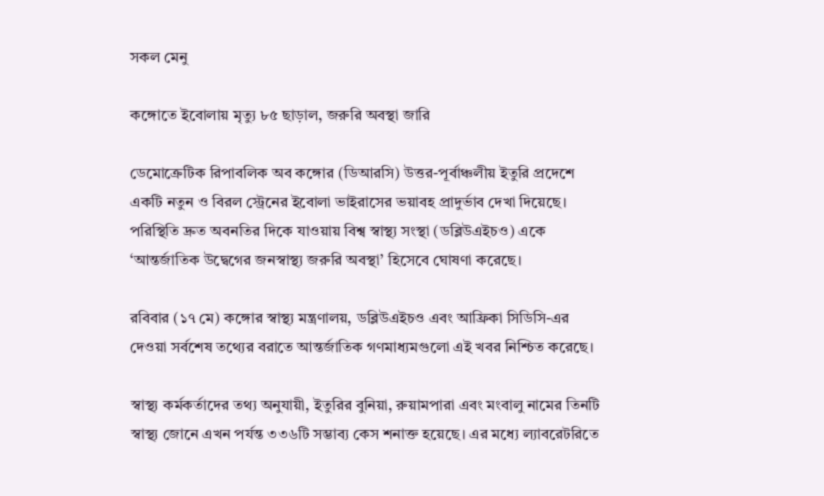সকল মেনু

কঙ্গোতে ইবোলায় মৃত্যু ৮৫ ছাড়াল, জরুরি অবস্থা জারি

ডেমোক্রেটিক রিপাবলিক অব কঙ্গোর (ডিআরসি) উত্তর-পূর্বাঞ্চলীয় ইতুরি প্রদেশে একটি নতুন ও বিরল স্ট্রেনের ইবোলা ভাইরাসের ভয়াবহ প্রাদুর্ভাব দেখা দিয়েছে। পরিস্থিতি দ্রুত অবনতির দিকে যাওয়ায় বিশ্ব স্বাস্থ্য সংস্থা (ডব্লিউএইচও) একে ‘আন্তর্জাতিক উদ্বেগের জনস্বাস্থ্য জরুরি অবস্থা’ হিসেবে ঘোষণা করেছে।

রবিবার (১৭ মে) কঙ্গোর স্বাস্থ্য মন্ত্রণালয়, ডব্লিউএইচও এবং আফ্রিকা সিডিসি-এর দেওয়া সর্বশেষ তথ্যের বরাতে আন্তর্জাতিক গণমাধ্যমগুলো এই খবর নিশ্চিত করেছে।

স্বাস্থ্য কর্মকর্তাদের তথ্য অনুযায়ী, ইতুরির বুনিয়া, রুয়ামপারা এবং মংবালু নামের তিনটি স্বাস্থ্য জোনে এখন পর্যন্ত ৩৩৬টি সম্ভাব্য কেস শনাক্ত হয়েছে। এর মধ্যে ল্যাবরেটরিতে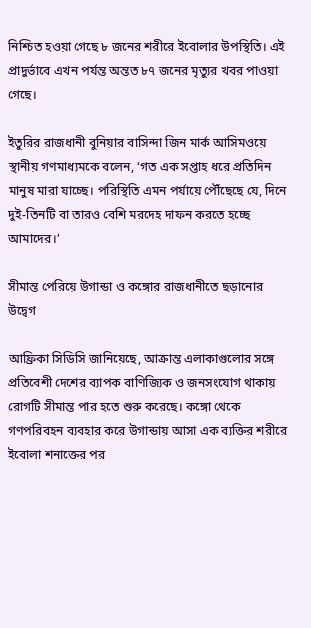নিশ্চিত হওয়া গেছে ৮ জনের শরীরে ইবোলার উপস্থিতি। এই প্রাদুর্ভাবে এখন পর্যন্ত অন্তত ৮৭ জনের মৃত্যুর খবর পাওয়া গেছে।

ইতুরির রাজধানী বুনিয়ার বাসিন্দা জিন মার্ক আসিমওয়ে স্থানীয় গণমাধ্যমকে বলেন, ‘গত এক সপ্তাহ ধরে প্রতিদিন মানুষ মারা যাচ্ছে। পরিস্থিতি এমন পর্যায়ে পৌঁছেছে যে, দিনে দুই-তিনটি বা তারও বেশি মরদেহ দাফন করতে হচ্ছে আমাদের।’

সীমান্ত পেরিয়ে উগান্ডা ও কঙ্গোর রাজধানীতে ছড়ানোর উদ্বেগ

আফ্রিকা সিডিসি জানিয়েছে, আক্রান্ত এলাকাগুলোর সঙ্গে প্রতিবেশী দেশের ব্যাপক বাণিজ্যিক ও জনসংযোগ থাকায় রোগটি সীমান্ত পার হতে শুরু করেছে। কঙ্গো থেকে গণপরিবহন ব্যবহার করে উগান্ডায় আসা এক ব্যক্তির শরীরে ইবোলা শনাক্তের পর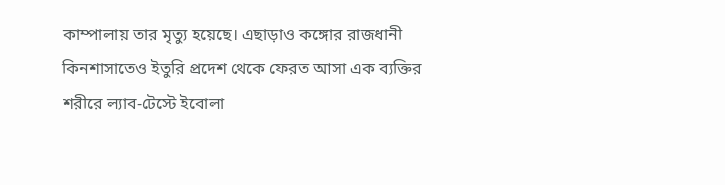কাম্পালায় তার মৃত্যু হয়েছে। এছাড়াও কঙ্গোর রাজধানী কিনশাসাতেও ইতুরি প্রদেশ থেকে ফেরত আসা এক ব্যক্তির শরীরে ল্যাব-টেস্টে ইবোলা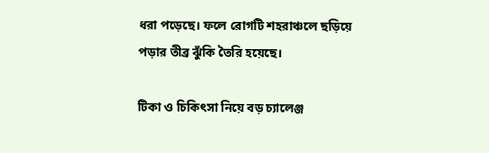ধরা পড়েছে। ফলে রোগটি শহরাঞ্চলে ছড়িয়ে পড়ার তীব্র ঝুঁকি তৈরি হয়েছে।

টিকা ও চিকিৎসা নিয়ে বড় চ্যালেঞ্জ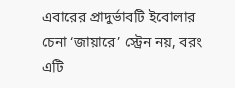এবারের প্রাদুর্ভাবটি ইবোলার চেনা ‘জায়ারে’ স্ট্রেন নয়, বরং এটি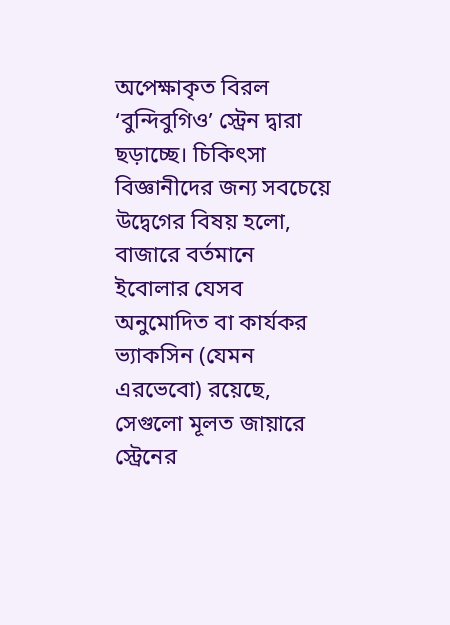অপেক্ষাকৃত বিরল ‘বুন্দিবুগিও’ স্ট্রেন দ্বারা ছড়াচ্ছে। চিকিৎসা বিজ্ঞানীদের জন্য সবচেয়ে উদ্বেগের বিষয় হলো, বাজারে বর্তমানে ইবোলার যেসব অনুমোদিত বা কার্যকর ভ্যাকসিন (যেমন এরভেবো) রয়েছে, সেগুলো মূলত জায়ারে স্ট্রেনের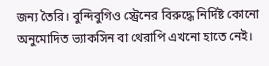জন্য তৈরি। বুন্দিবুগিও স্ট্রেনের বিরুদ্ধে নির্দিষ্ট কোনো অনুমোদিত ভ্যাকসিন বা থেরাপি এখনো হাতে নেই।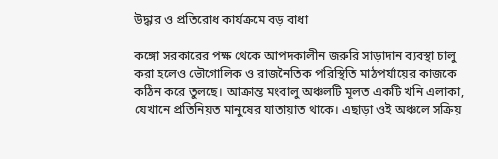উদ্ধার ও প্রতিরোধ কার্যক্রমে বড় বাধা

কঙ্গো সরকারের পক্ষ থেকে আপদকালীন জরুরি সাড়াদান ব্যবস্থা চালু করা হলেও ভৌগোলিক ও রাজনৈতিক পরিস্থিতি মাঠপর্যায়ের কাজকে কঠিন করে তুলছে। আক্রান্ত মংবালু অঞ্চলটি মূলত একটি খনি এলাকা, যেখানে প্রতিনিয়ত মানুষের যাতায়াত থাকে। এছাড়া ওই অঞ্চলে সক্রিয়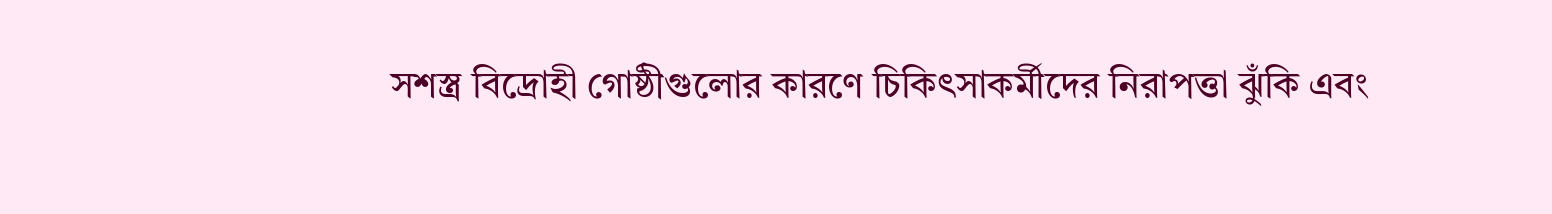সশস্ত্র বিদ্রোহী গোষ্ঠীগুলোর কারণে চিকিৎসাকর্মীদের নিরাপত্তা ঝুঁকি এবং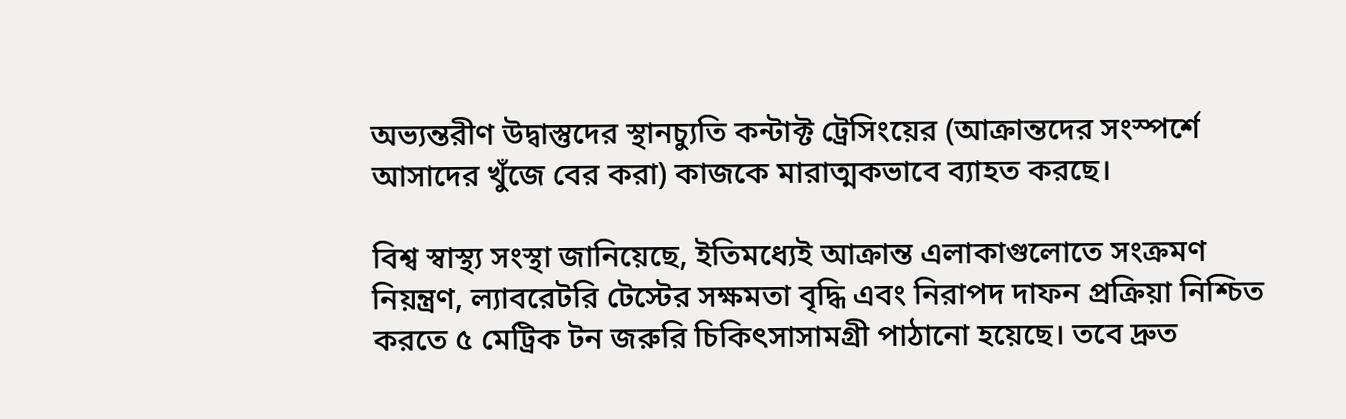অভ্যন্তরীণ উদ্বাস্তুদের স্থানচ্যুতি কন্টাক্ট ট্রেসিংয়ের (আক্রান্তদের সংস্পর্শে আসাদের খুঁজে বের করা) কাজকে মারাত্মকভাবে ব্যাহত করছে।

বিশ্ব স্বাস্থ্য সংস্থা জানিয়েছে, ইতিমধ্যেই আক্রান্ত এলাকাগুলোতে সংক্রমণ নিয়ন্ত্রণ, ল্যাবরেটরি টেস্টের সক্ষমতা বৃদ্ধি এবং নিরাপদ দাফন প্রক্রিয়া নিশ্চিত করতে ৫ মেট্রিক টন জরুরি চিকিৎসাসামগ্রী পাঠানো হয়েছে। তবে দ্রুত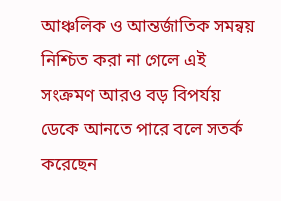আঞ্চলিক ও আন্তর্জাতিক সমন্বয় নিশ্চিত করা না গেলে এই সংক্রমণ আরও বড় বিপর্যয় ডেকে আনতে পারে বলে সতর্ক করেছেন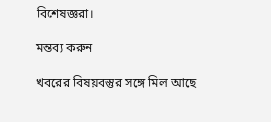বিশেষজ্ঞরা।

মন্তব্য করুন

খবরের বিষয়বস্তুর সঙ্গে মিল আছে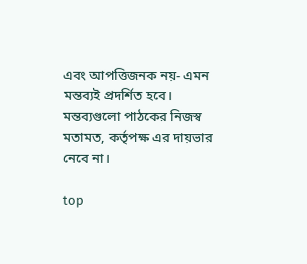এবং আপত্তিজনক নয়- এমন মন্তব্যই প্রদর্শিত হবে। মন্তব্যগুলো পাঠকের নিজস্ব মতামত, কর্তৃপক্ষ এর দায়ভার নেবে না।

top